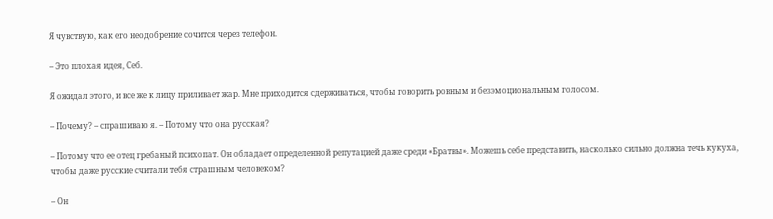Я чувствую, как его неодобрение сочится через телефон.

– Это плохая идея, Себ.

Я ожидал этого, и все же к лицу приливает жар. Мне приходится сдерживаться, чтобы говорить ровным и безэмоциональным голосом.

– Почему? – спрашиваю я. – Потому что она русская?

– Потому что ее отец гребаный психопат. Он обладает определенной репутацией даже среди «Братвы». Можешь себе представить, насколько сильно должна течь кукуха, чтобы даже русские считали тебя страшным человеком?

– Он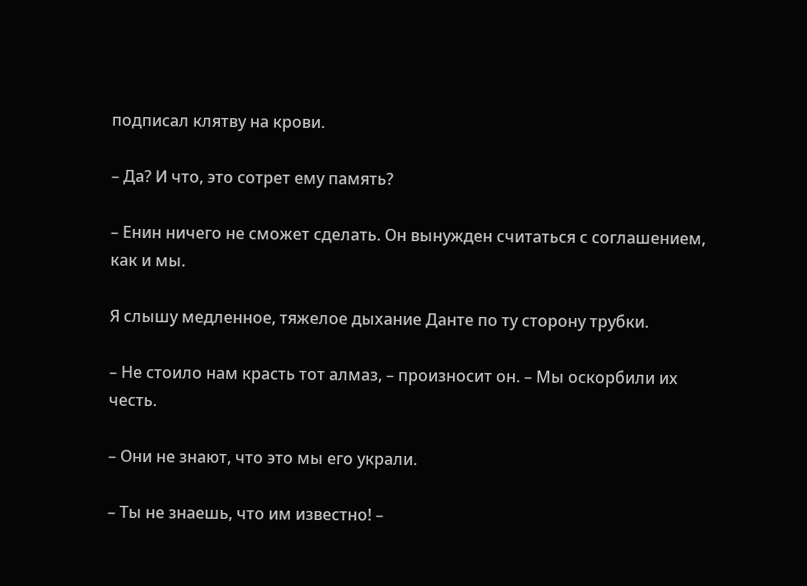подписал клятву на крови.

– Да? И что, это сотрет ему память?

– Енин ничего не сможет сделать. Он вынужден считаться с соглашением, как и мы.

Я слышу медленное, тяжелое дыхание Данте по ту сторону трубки.

– Не стоило нам красть тот алмаз, – произносит он. – Мы оскорбили их честь.

– Они не знают, что это мы его украли.

– Ты не знаешь, что им известно! –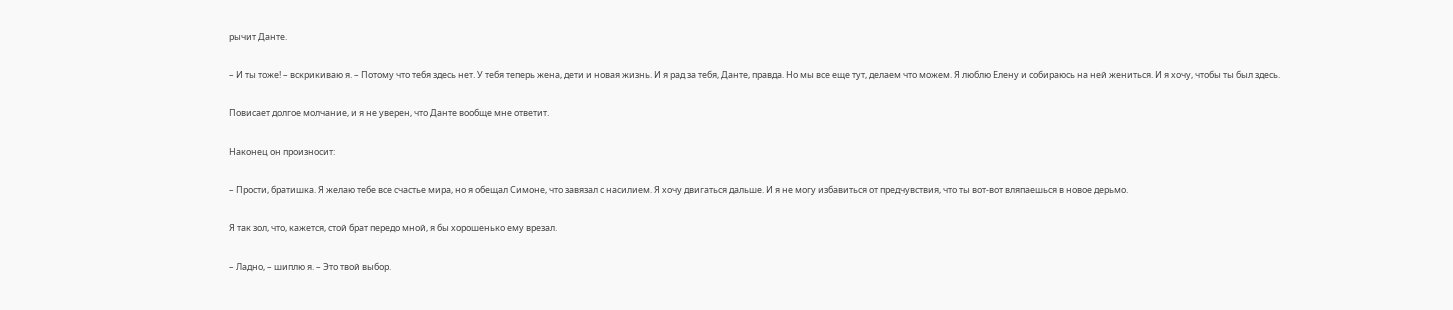рычит Данте.

– И ты тоже! – вскрикиваю я. – Потому что тебя здесь нет. У тебя теперь жена, дети и новая жизнь. И я рад за тебя, Данте, правда. Но мы все еще тут, делаем что можем. Я люблю Елену и собираюсь на ней жениться. И я хочу, чтобы ты был здесь.

Повисает долгое молчание, и я не уверен, что Данте вообще мне ответит.

Наконец он произносит:

– Прости, братишка. Я желаю тебе все счастье мира, но я обещал Симоне, что завязал с насилием. Я хочу двигаться дальше. И я не могу избавиться от предчувствия, что ты вот-вот вляпаешься в новое дерьмо.

Я так зол, что, кажется, стой брат передо мной, я бы хорошенько ему врезал.

– Ладно, – шиплю я. – Это твой выбор.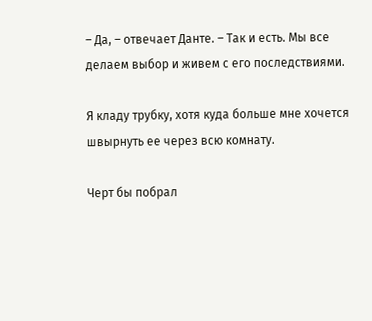– Да, – отвечает Данте. – Так и есть. Мы все делаем выбор и живем с его последствиями.

Я кладу трубку, хотя куда больше мне хочется швырнуть ее через всю комнату.

Черт бы побрал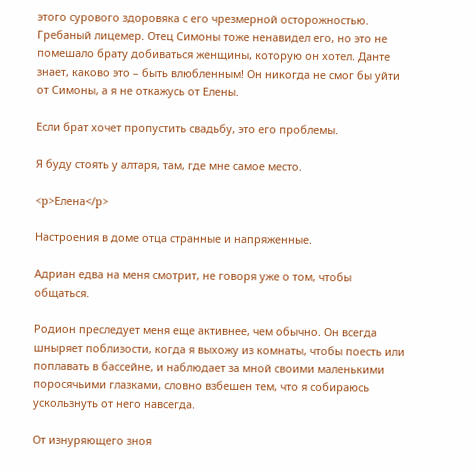этого сурового здоровяка с его чрезмерной осторожностью. Гребаный лицемер. Отец Симоны тоже ненавидел его, но это не помешало брату добиваться женщины, которую он хотел. Данте знает, каково это – быть влюбленным! Он никогда не смог бы уйти от Симоны, а я не откажусь от Елены.

Если брат хочет пропустить свадьбу, это его проблемы.

Я буду стоять у алтаря, там, где мне самое место.

<p>Елена</p>

Настроения в доме отца странные и напряженные.

Адриан едва на меня смотрит, не говоря уже о том, чтобы общаться.

Родион преследует меня еще активнее, чем обычно. Он всегда шныряет поблизости, когда я выхожу из комнаты, чтобы поесть или поплавать в бассейне, и наблюдает за мной своими маленькими поросячьими глазками, словно взбешен тем, что я собираюсь ускользнуть от него навсегда.

От изнуряющего зноя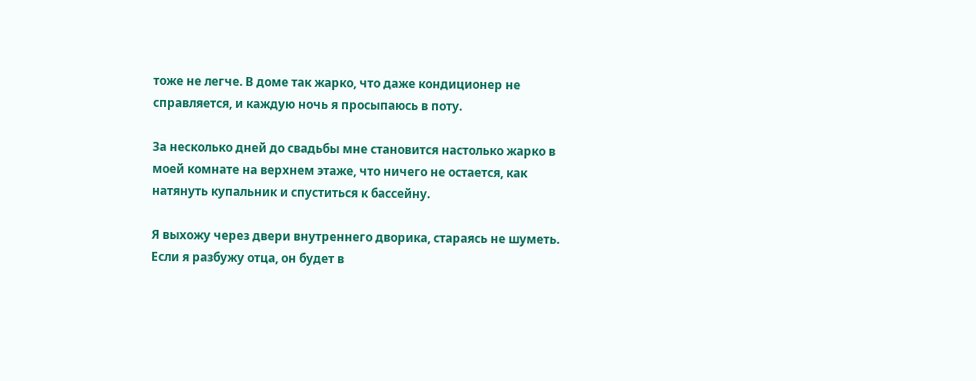тоже не легче. В доме так жарко, что даже кондиционер не справляется, и каждую ночь я просыпаюсь в поту.

За несколько дней до свадьбы мне становится настолько жарко в моей комнате на верхнем этаже, что ничего не остается, как натянуть купальник и спуститься к бассейну.

Я выхожу через двери внутреннего дворика, стараясь не шуметь. Если я разбужу отца, он будет в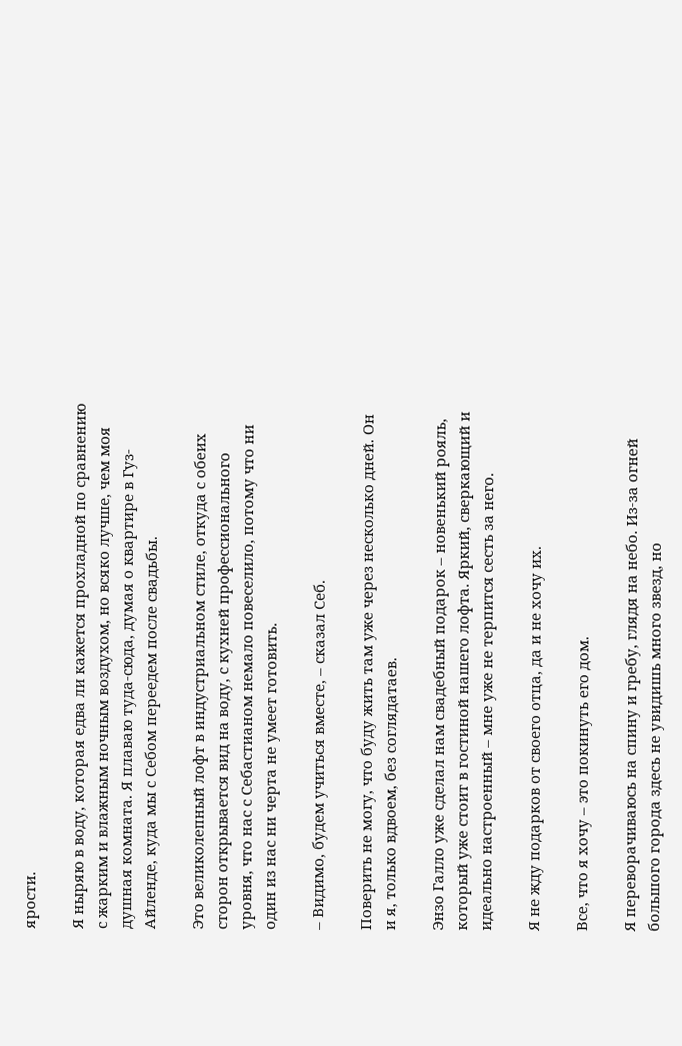ярости.

Я ныряю в воду, которая едва ли кажется прохладной по сравнению с жарким и влажным ночным воздухом, но всяко лучше, чем моя душная комната. Я плаваю туда-сюда, думая о квартире в Гуз-Айленде, куда мы с Себом переедем после свадьбы.

Это великолепный лофт в индустриальном стиле, откуда с обеих сторон открывается вид на воду, с кухней профессионального уровня, что нас с Себастианом немало повеселило, потому что ни один из нас ни черта не умеет готовить.

– Видимо, будем учиться вместе, – сказал Себ.

Поверить не могу, что буду жить там уже через несколько дней. Он и я, только вдвоем, без соглядатаев.

Энзо Галло уже сделал нам свадебный подарок – новенький рояль, который уже стоит в гостиной нашего лофта. Яркий, сверкающий и идеально настроенный – мне уже не терпится сесть за него.

Я не жду подарков от своего отца, да и не хочу их.

Все, что я хочу – это покинуть его дом.

Я переворачиваюсь на спину и гребу, глядя на небо. Из-за огней большого города здесь не увидишь много звезд, но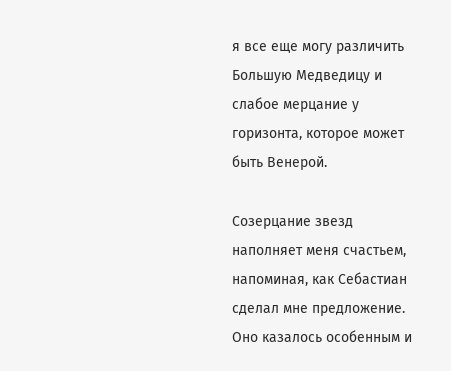я все еще могу различить Большую Медведицу и слабое мерцание у горизонта, которое может быть Венерой.

Созерцание звезд наполняет меня счастьем, напоминая, как Себастиан сделал мне предложение. Оно казалось особенным и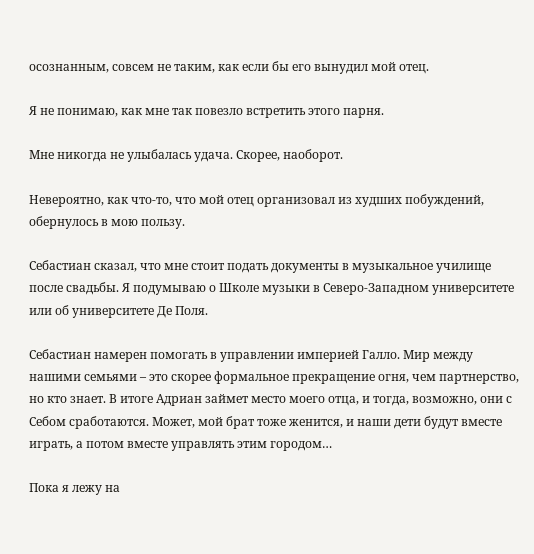осознанным, совсем не таким, как если бы его вынудил мой отец.

Я не понимаю, как мне так повезло встретить этого парня.

Мне никогда не улыбалась удача. Скорее, наоборот.

Невероятно, как что-то, что мой отец организовал из худших побуждений, обернулось в мою пользу.

Себастиан сказал, что мне стоит подать документы в музыкальное училище после свадьбы. Я подумываю о Школе музыки в Северо-Западном университете или об университете Де Поля.

Себастиан намерен помогать в управлении империей Галло. Мир между нашими семьями – это скорее формальное прекращение огня, чем партнерство, но кто знает. В итоге Адриан займет место моего отца, и тогда, возможно, они с Себом сработаются. Может, мой брат тоже женится, и наши дети будут вместе играть, а потом вместе управлять этим городом…

Пока я лежу на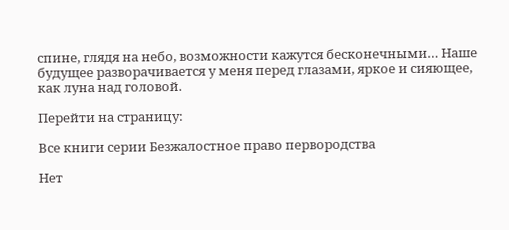спине, глядя на небо, возможности кажутся бесконечными… Наше будущее разворачивается у меня перед глазами, яркое и сияющее, как луна над головой.

Перейти на страницу:

Все книги серии Безжалостное право первородства

Нет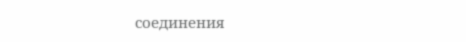соединения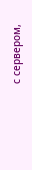с сервером,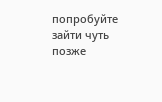попробуйте зайти чуть позже